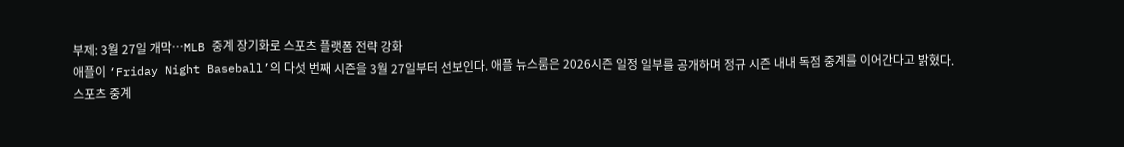부제: 3월 27일 개막…MLB 중계 장기화로 스포츠 플랫폼 전략 강화
애플이 ‘Friday Night Baseball’의 다섯 번째 시즌을 3월 27일부터 선보인다. 애플 뉴스룸은 2026시즌 일정 일부를 공개하며 정규 시즌 내내 독점 중계를 이어간다고 밝혔다.
스포츠 중계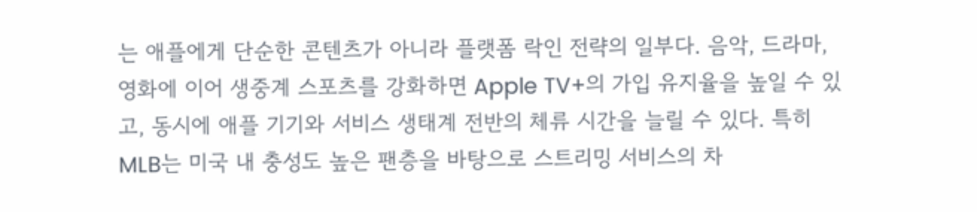는 애플에게 단순한 콘텐츠가 아니라 플랫폼 락인 전략의 일부다. 음악, 드라마, 영화에 이어 생중계 스포츠를 강화하면 Apple TV+의 가입 유지율을 높일 수 있고, 동시에 애플 기기와 서비스 생태계 전반의 체류 시간을 늘릴 수 있다. 특히 MLB는 미국 내 충성도 높은 팬층을 바탕으로 스트리밍 서비스의 차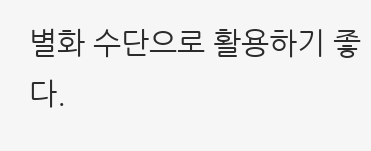별화 수단으로 활용하기 좋다.